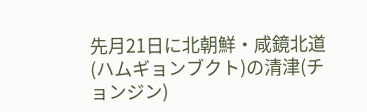先月21日に北朝鮮・咸鏡北道(ハムギョンブクト)の清津(チョンジン)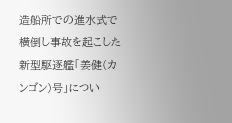造船所での進水式で横倒し事故を起こした新型駆逐艦「姜健(カンゴン)号」につい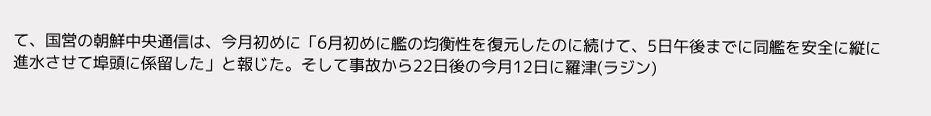て、国営の朝鮮中央通信は、今月初めに「6月初めに艦の均衡性を復元したのに続けて、5日午後までに同艦を安全に縦に進水させて埠頭に係留した」と報じた。そして事故から22日後の今月12日に羅津(ラジン)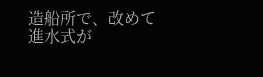造船所で、改めて進水式が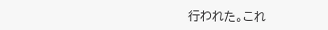行われた。これ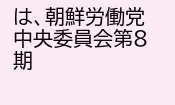は、朝鮮労働党中央委員会第8期